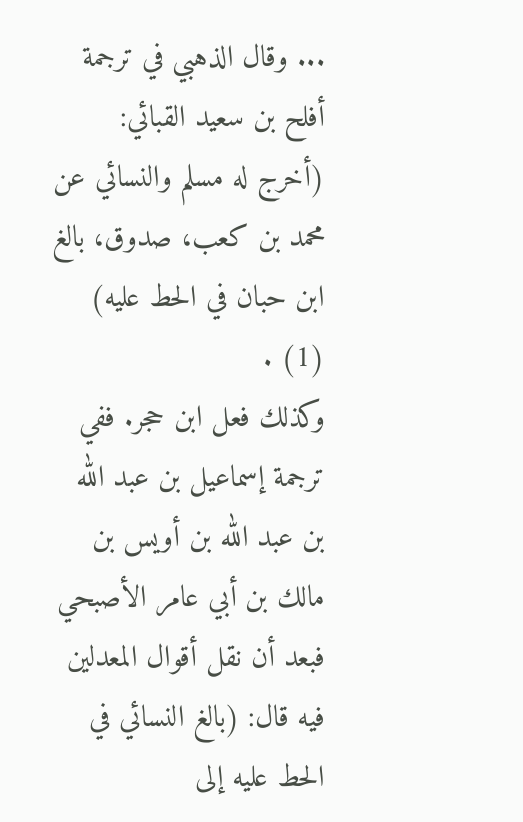... وقال الذهبي في ترجمة أفلح بن سعيد القبائي: (أخرج له مسلم والنسائي عن محمد بن كعب، صدوق، بالغ ابن حبان في الحط عليه) (1) .
وكذلك فعل ابن حجر. ففي ترجمة إسماعيل بن عبد الله بن عبد الله بن أويس بن مالك بن أبي عامر الأصبحي فبعد أن نقل أقوال المعدلين فيه قال: (بالغ النسائي في الحط عليه إلى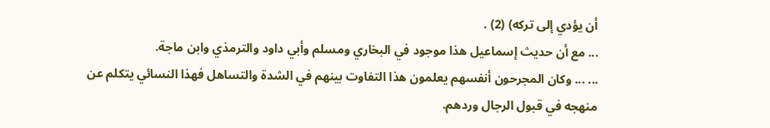أن يؤدي إلى تركه) (2) .
... مع أن حديث إسماعيل هذا موجود في البخاري ومسلم وأبي داود والترمذي وابن ماجة.
... ... وكان المجرحون أنفسهم يعلمون هذا التفاوت بينهم في الشدة والتساهل فهذا النسائي يتكلم عن منهجه في قبول الرجال وردهم.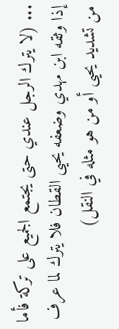... (لا يترك الرجل عندي حتى يجتمع الجميع على تركة فأما إذا وثقه ابن مهدي وضعفه يحيى القطان فلا يترك لما عرف من تشديد يحيى أو من هو مثله في النقل)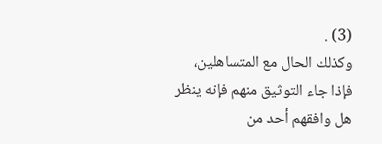(3) .
وكذلك الحال مع المتساهلين، فإذا جاء التوثيق منهم فإنه ينظر هل وافقهم أحد من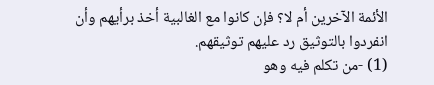الأئمة الآخرين أم لا؟ فإن كانوا مع الغالبية أخذ برأيهم وأن انفردوا بالتوثيق رد عليهم توثيقهم.
(1) -من تكلم فيه وهو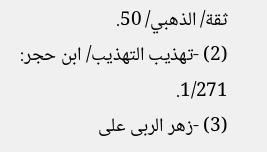ثقة/ الذهبي/ 50.
(2) -تهذيب التهذيب/ ابن حجر: 1/271.
(3) -زهر الربى على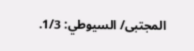المجتبى/ السيوطي: 1/3.